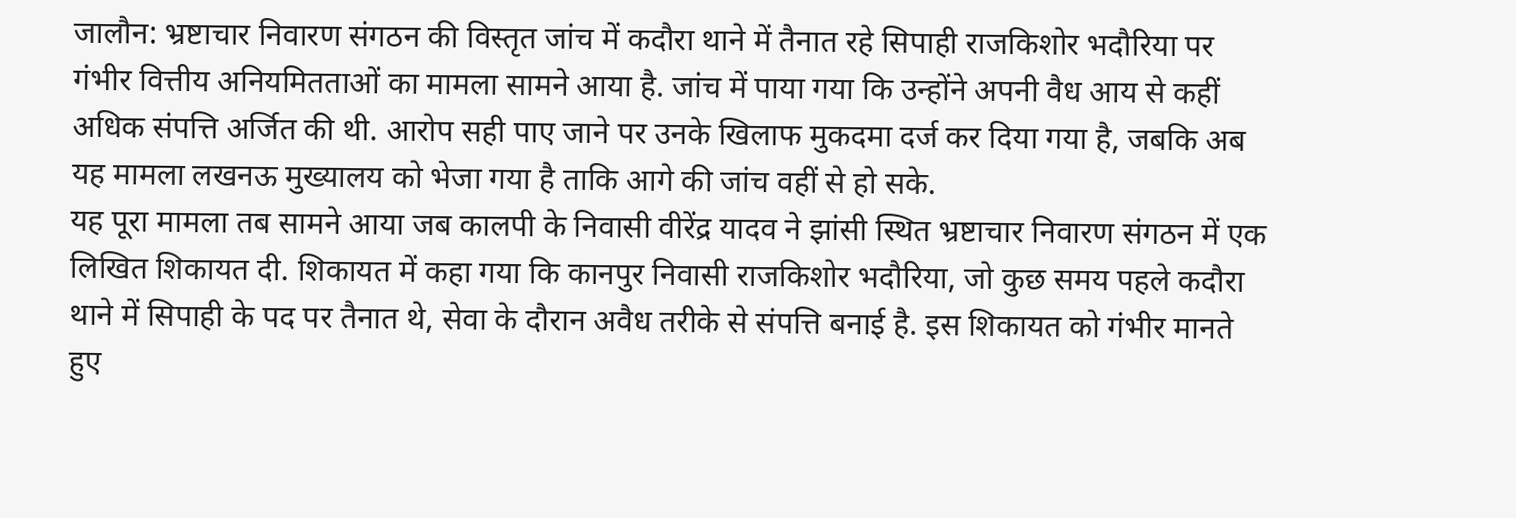जालौन: भ्रष्टाचार निवारण संगठन की विस्तृत जांच में कदौरा थाने में तैनात रहे सिपाही राजकिशोर भदौरिया पर गंभीर वित्तीय अनियमितताओं का मामला सामने आया है. जांच में पाया गया कि उन्होंने अपनी वैध आय से कहीं अधिक संपत्ति अर्जित की थी. आरोप सही पाए जाने पर उनके खिलाफ मुकदमा दर्ज कर दिया गया है, जबकि अब यह मामला लखनऊ मुख्यालय को भेजा गया है ताकि आगे की जांच वहीं से हो सके.
यह पूरा मामला तब सामने आया जब कालपी के निवासी वीरेंद्र यादव ने झांसी स्थित भ्रष्टाचार निवारण संगठन में एक लिखित शिकायत दी. शिकायत में कहा गया कि कानपुर निवासी राजकिशोर भदौरिया, जो कुछ समय पहले कदौरा थाने में सिपाही के पद पर तैनात थे, सेवा के दौरान अवैध तरीके से संपत्ति बनाई है. इस शिकायत को गंभीर मानते हुए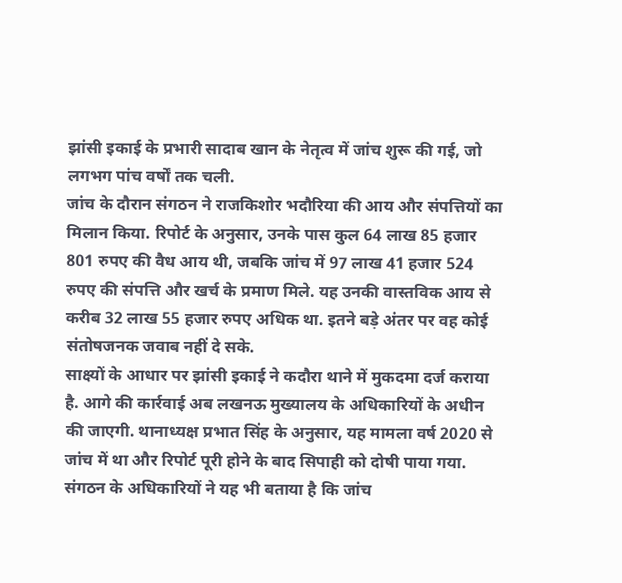झांसी इकाई के प्रभारी सादाब खान के नेतृत्व में जांच शुरू की गई, जो लगभग पांच वर्षों तक चली.
जांच के दौरान संगठन ने राजकिशोर भदौरिया की आय और संपत्तियों का मिलान किया. रिपोर्ट के अनुसार, उनके पास कुल 64 लाख 85 हजार 801 रुपए की वैध आय थी, जबकि जांच में 97 लाख 41 हजार 524 रुपए की संपत्ति और खर्च के प्रमाण मिले. यह उनकी वास्तविक आय से करीब 32 लाख 55 हजार रुपए अधिक था. इतने बड़े अंतर पर वह कोई संतोषजनक जवाब नहीं दे सके.
साक्ष्यों के आधार पर झांसी इकाई ने कदौरा थाने में मुकदमा दर्ज कराया है. आगे की कार्रवाई अब लखनऊ मुख्यालय के अधिकारियों के अधीन की जाएगी. थानाध्यक्ष प्रभात सिंह के अनुसार, यह मामला वर्ष 2020 से जांच में था और रिपोर्ट पूरी होने के बाद सिपाही को दोषी पाया गया.
संगठन के अधिकारियों ने यह भी बताया है कि जांच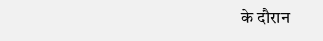के दौरान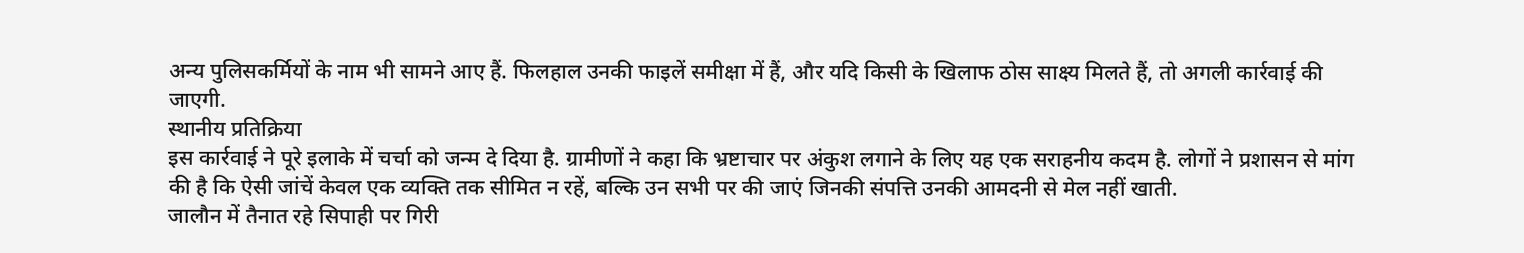अन्य पुलिसकर्मियों के नाम भी सामने आए हैं. फिलहाल उनकी फाइलें समीक्षा में हैं, और यदि किसी के खिलाफ ठोस साक्ष्य मिलते हैं, तो अगली कार्रवाई की जाएगी.
स्थानीय प्रतिक्रिया
इस कार्रवाई ने पूरे इलाके में चर्चा को जन्म दे दिया है. ग्रामीणों ने कहा कि भ्रष्टाचार पर अंकुश लगाने के लिए यह एक सराहनीय कदम है. लोगों ने प्रशासन से मांग की है कि ऐसी जांचें केवल एक व्यक्ति तक सीमित न रहें, बल्कि उन सभी पर की जाएं जिनकी संपत्ति उनकी आमदनी से मेल नहीं खाती.
जालौन में तैनात रहे सिपाही पर गिरी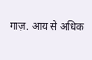गाज़. आय से अधिक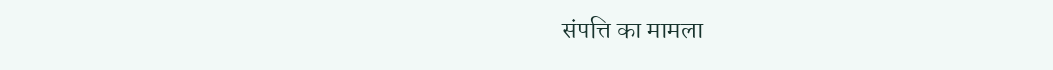संपत्ति का मामला